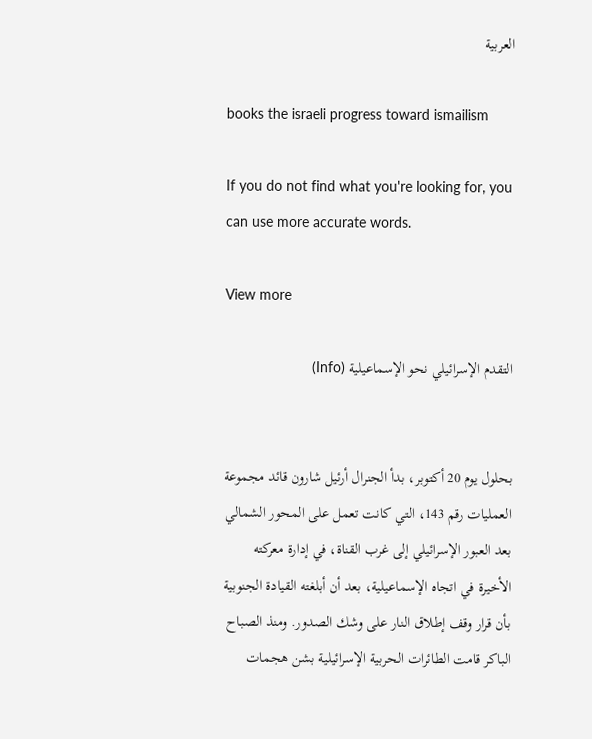العربية

books the israeli progress toward ismailism

If you do not find what you're looking for, you can use more accurate words.

View more

التقدم الإسرائيلي نحو الإسماعيلية (Info)


بحلول يوم 20 أكتوبر، بدأ الجنرال أرئيل شارون قائد مجموعة العمليات رقم 143، التي كانت تعمل على المحور الشمالي بعد العبور الإسرائيلي إلى غرب القناة، في إدارة معركته الأخيرة في اتجاه الإسماعيلية، بعد أن أبلغته القيادة الجنوبية بأن قرار وقف إطلاق النار على وشك الصدور. ومنذ الصباح الباكر قامت الطائرات الحربية الإسرائيلية بشن هجمات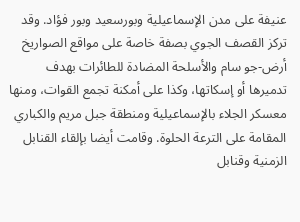عنيفة على مدن الإسماعيلية وبورسعيد وبور فؤاد. وقد تركز القصف الجوي بصفة خاصة على مواقع الصواريخ أرض-جو سام والأسلحة المضادة للطائرات بهدف تدميرها أو إسكاتها، وكذا على أمكنة تجمع القوات، ومنها معسكر الجلاء بالإسماعيلية ومنطقة جبل مريم والكباري المقامة على الترعة الحلوة. وقامت أيضا بإلقاء القنابل الزمنية وقنابل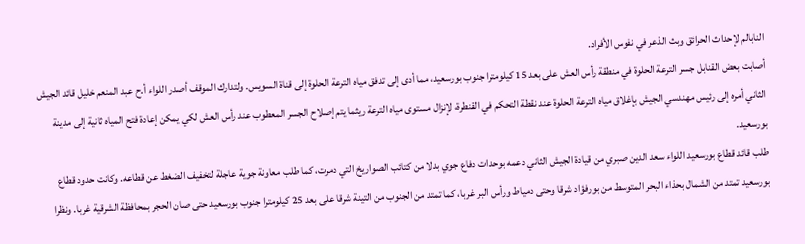النابالم لإحداث الحرائق وبث الذعر في نفوس الأفراد.
أصابت بعض القنابل جسر الترعة الحلوة في منطقة رأس العش على بعد 15 كيلومترا جنوب بورسعيد، مما أدى إلى تدفق مياه الترعة الحلوة إلى قناة السويس. ولتدارك الموقف أصدر اللواء أ.ح عبد المنعم خليل قائد الجيش الثاني أمره إلى رئيس مهندسي الجيش بإغلاق مياه الترعة الحلوة عند نقطة التحكم في القنطرة، لإنزال مستوى مياه الترعة ريثما يتم إصلاح الجسر المعطوب عند رأس العش لكي يمكن إعادة فتح المياه ثانية إلى مدينة بورسعيد.
طلب قائد قطاع بورسعيد اللواء سعد الدين صبري من قيادة الجيش الثاني دعمه بوحدات دفاع جوي بدلا من كتائب الصواريخ التي دمرت، كما طلب معاونة جوية عاجلة لتخفيف الضغط عن قطاعه. وكانت حدود قطاع بورسعيد تمتد من الشمال بحذاء البحر المتوسط من بورفؤاد شرقا وحتى دمياط ورأس البر غربا، كما تمتد من الجنوب من التينة شرقا على بعد 25 كيلومترا جنوب بورسعيد حتى صان الحجر بمحافظة الشرقية غربا. ونظرا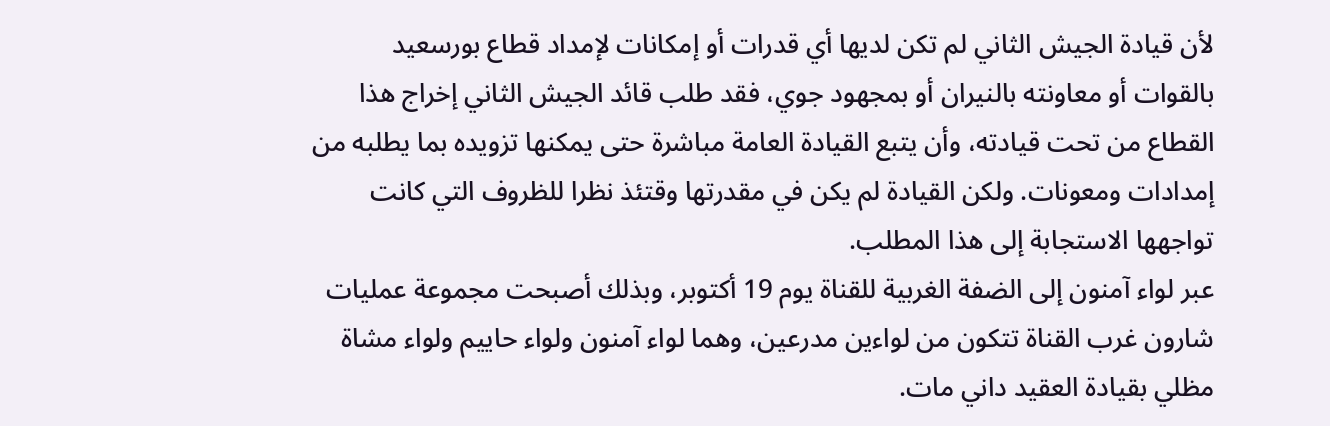لأن قيادة الجيش الثاني لم تكن لديها أي قدرات أو إمكانات لإمداد قطاع بورسعيد بالقوات أو معاونته بالنيران أو بمجهود جوي، فقد طلب قائد الجيش الثاني إخراج هذا القطاع من تحت قيادته، وأن يتبع القيادة العامة مباشرة حتى يمكنها تزويده بما يطلبه من إمدادات ومعونات. ولكن القيادة لم يكن في مقدرتها وقتئذ نظرا للظروف التي كانت تواجهها الاستجابة إلى هذا المطلب.
عبر لواء آمنون إلى الضفة الغربية للقناة يوم 19 أكتوبر، وبذلك أصبحت مجموعة عمليات شارون غرب القناة تتكون من لواءين مدرعين، وهما لواء آمنون ولواء حاييم ولواء مشاة مظلي بقيادة العقيد داني مات.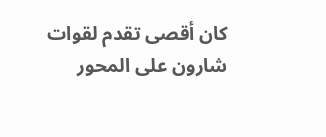كان أقصى تقدم لقوات شارون على المحور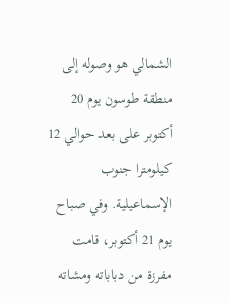الشمالي هو وصوله إلى منطقة طوسون يوم 20 أكتوبر على بعد حوالي 12 كيلومترا جنوب الإسماعيلية. وفي صباح يوم 21 أكتوبر، قامت مفرزة من دباباته ومشاته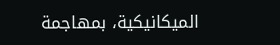الميكانيكية، بمهاجمة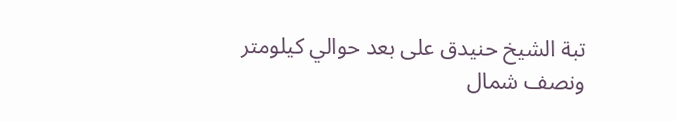تبة الشيخ حنيدق على بعد حوالي كيلومتر ونصف شمال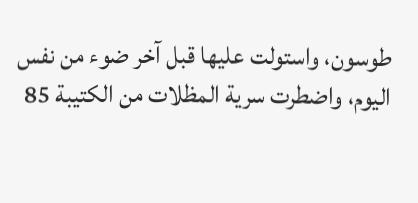طوسون، واستولت عليها قبل آخر ضوء من نفس اليوم، واضطرت سرية المظلات من الكتيبة 85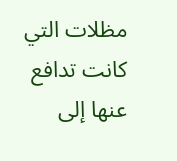مظلات التي كانت تدافع عنها إلى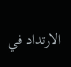الارتداد في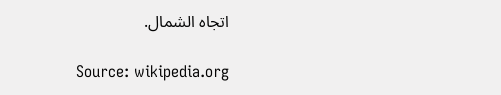اتجاه الشمال.

Source: wikipedia.org